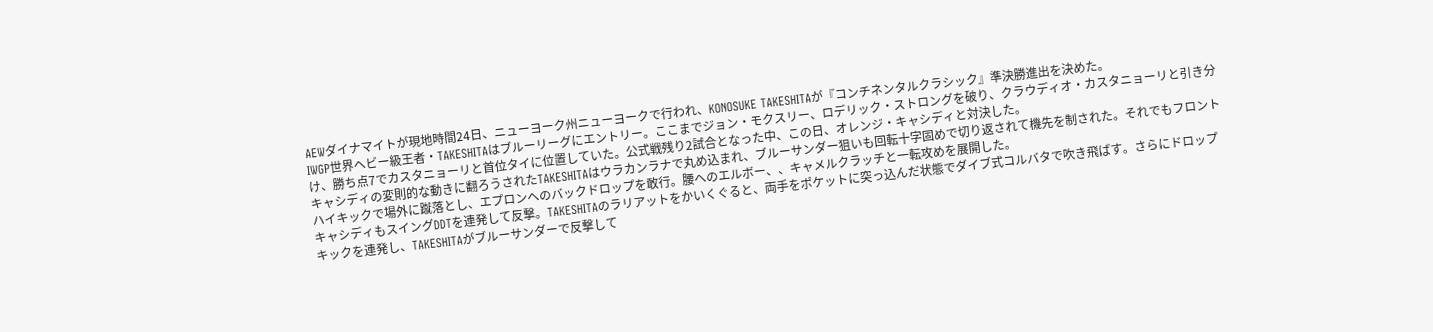AEWダイナマイトが現地時間24日、ニューヨーク州ニューヨークで行われ、KONOSUKE TAKESHITAが『コンチネンタルクラシック』準決勝進出を決めた。
IWGP世界ヘビー級王者・TAKESHITAはブルーリーグにエントリー。ここまでジョン・モクスリー、ロデリック・ストロングを破り、クラウディオ・カスタニョーリと引き分け、勝ち点7でカスタニョーリと首位タイに位置していた。公式戦残り2試合となった中、この日、オレンジ・キャシディと対決した。
キャシディの変則的な動きに翻ろうされたTAKESHITAはウラカンラナで丸め込まれ、ブルーサンダー狙いも回転十字固めで切り返されて機先を制された。それでもフロントハイキックで場外に蹴落とし、エプロンへのバックドロップを敢行。腰へのエルボー、、キャメルクラッチと一転攻めを展開した。
キャシディもスイングDDTを連発して反撃。TAKESHITAのラリアットをかいくぐると、両手をポケットに突っ込んだ状態でダイブ式コルバタで吹き飛ばす。さらにドロップキックを連発し、TAKESHITAがブルーサンダーで反撃して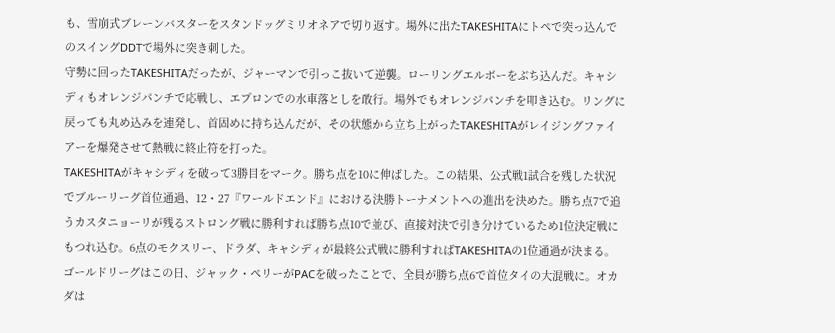も、雪崩式ブレーンバスターをスタンドッグミリオネアで切り返す。場外に出たTAKESHITAにトペで突っ込んでのスイングDDTで場外に突き刺した。
守勢に回ったTAKESHITAだったが、ジャーマンで引っこ抜いて逆襲。ローリングエルボーをぶち込んだ。キャシディもオレンジパンチで応戦し、エプロンでの水車落としを敢行。場外でもオレンジパンチを叩き込む。リングに戻っても丸め込みを連発し、首固めに持ち込んだが、その状態から立ち上がったTAKESHITAがレイジングファイアーを爆発させて熱戦に終止符を打った。
TAKESHITAがキャシディを破って3勝目をマーク。勝ち点を10に伸ばした。この結果、公式戦1試合を残した状況でブルーリーグ首位通過、12・27『ワールドエンド』における決勝トーナメントへの進出を決めた。勝ち点7で追うカスタニョーリが残るストロング戦に勝利すれば勝ち点10で並び、直接対決で引き分けているため1位決定戦にもつれ込む。6点のモクスリー、ドラダ、キャシディが最終公式戦に勝利すればTAKESHITAの1位通過が決まる。
ゴールドリーグはこの日、ジャック・ペリーがPACを破ったことで、全員が勝ち点6で首位タイの大混戦に。オカダは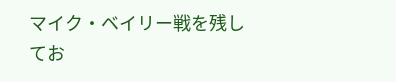マイク・ベイリー戦を残してお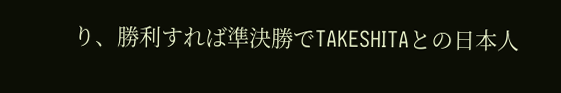り、勝利すれば準決勝でTAKESHITAとの日本人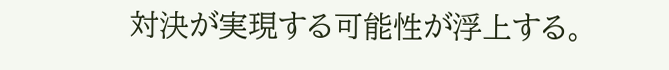対決が実現する可能性が浮上する。